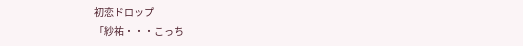初恋ドロップ
「紗祐・・・こっち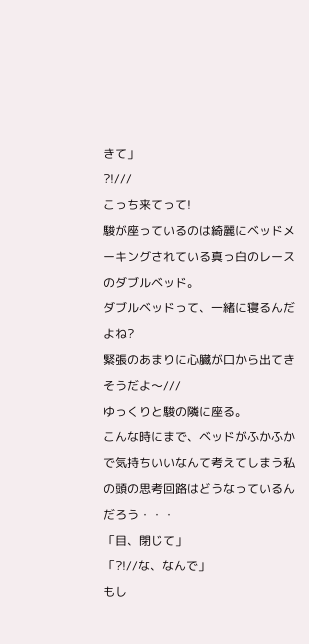きて」
?!///
こっち来てって!
駿が座っているのは綺麗にベッドメーキングされている真っ白のレースのダブルベッド。
ダブルベッドって、一緒に寝るんだよね?
緊張のあまりに心臓が口から出てきそうだよ〜///
ゆっくりと駿の隣に座る。
こんな時にまで、ベッドがふかふかで気持ちいいなんて考えてしまう私の頭の思考回路はどうなっているんだろう・・・
「目、閉じて」
「?!//な、なんで」
もし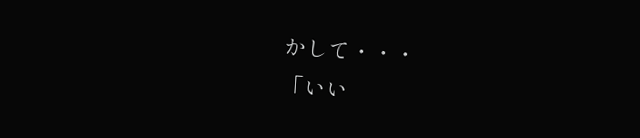かして・・・
「いい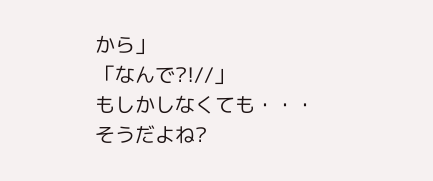から」
「なんで?!//」
もしかしなくても・・・
そうだよね?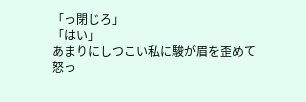「っ閉じろ」
「はい」
あまりにしつこい私に駿が眉を歪めて怒っ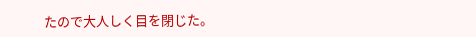たので大人しく目を閉じた。